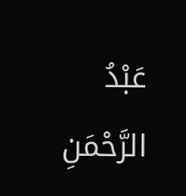عَبْدُ الرَّحْمَنِ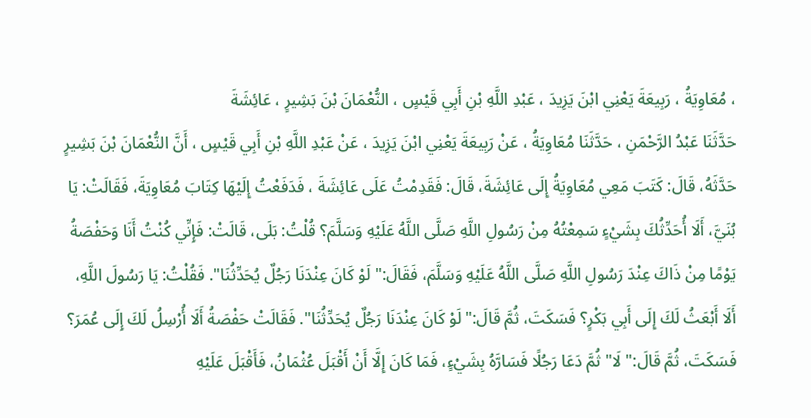، مُعَاوِيَةُ ، رَبِيعَةَ يَعْنِي ابْنَ يَزِيدَ ، عَبْدِ اللَّهِ بْنِ أَبِي قَيْسٍ ، النُّعْمَانَ بْنَ بَشِيرٍ ، عَائِشَةَ
حَدَّثَنَا عَبْدُ الرَّحْمَنِ ، حَدَّثَنَا مُعَاوِيَةُ ، عَنْ رَبِيعَةَ يَعْنِي ابْنَ يَزِيدَ ، عَنْ عَبْدِ اللَّهِ بْنِ أَبِي قَيْسٍ ، أَنَّ النُّعْمَانَ بْنَ بَشِيرٍ حَدَّثَهُ، قَالَ: كَتَبَ مَعِي مُعَاوِيَةُ إِلَى عَائِشَةَ، قَالَ: فَقَدِمْتُ عَلَى عَائِشَةَ ، فَدَفَعْتُ إِلَيْهَا كِتَابَ مُعَاوِيَةَ، فَقَالَتْ: يَا بُنَيَّ، أَلَا أُحَدِّثُكَ بِشَيْءٍ سَمِعْتُهُ مِنْ رَسُولِ اللَّهِ صَلَّى اللَّهُ عَلَيْهِ وَسَلَّمَ؟ قُلْتُ: بَلَى، قَالَتْ: فَإِنِّي كُنْتُ أَنَا وَحَفْصَةُ يَوْمًا مِنْ ذَاكَ عِنْدَ رَسُولِ اللَّهِ صَلَّى اللَّهُ عَلَيْهِ وَسَلَّمَ، فَقَالَ:" لَوْ كَانَ عِنْدَنَا رَجُلٌ يُحَدِّثُنَا". فَقُلْتُ: يَا رَسُولَ اللَّهِ، أَلَا أَبْعَثُ لَكَ إِلَى أَبِي بَكْرٍ؟ فَسَكَتَ، ثُمَّ قَالَ:" لَوْ كَانَ عِنْدَنَا رَجُلٌ يُحَدِّثُنَا". فَقَالَتْ حَفْصَةُ أَلَا أُرْسِلُ لَكَ إِلَى عُمَرَ؟ فَسَكَتَ، ثُمَّ قَالَ:" لَا" ثُمَّ دَعَا رَجُلًا فَسَارَّهُ بِشَيْءٍ، فَمَا كَانَ إِلَّا أَنْ أَقْبَلَ عُثْمَانُ، فَأَقْبَلَ عَلَيْهِ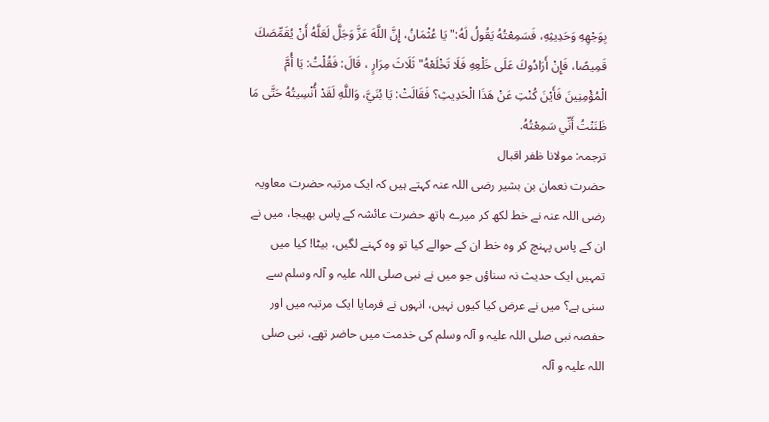بِوَجْهِهِ وَحَدِيثِهِ، فَسَمِعْتُهُ يَقُولُ لَهُ:" يَا عُثْمَانُ، إِنَّ اللَّهَ عَزَّ وَجَلَّ لَعَلَّهُ أَنْ يُقَمِّصَكَ قَمِيصًا، فَإِنْ أَرَادُوكَ عَلَى خَلْعِهِ فَلَا تَخْلَعْهُ" ثَلَاثَ مِرَارٍ ، قَالَ: فَقُلْتُ: يَا أُمَّ الْمُؤْمِنِينَ فَأَيْنَ كُنْتِ عَنْ هَذَا الْحَدِيثِ؟ فَقَالَتْ: يَا بُنَيَّ، وَاللَّهِ لَقَدْ أُنْسِيتُهُ حَتَّى مَا ظَنَنْتُ أَنِّي سَمِعْتُهُ.
ترجمہ: مولانا ظفر اقبال
حضرت نعمان بن بشیر رضی اللہ عنہ کہتے ہیں کہ ایک مرتبہ حضرت معاویہ رضی اللہ عنہ نے خط لکھ کر میرے ہاتھ حضرت عائشہ کے پاس بھیجا، میں نے ان کے پاس پہنچ کر وہ خط ان کے حوالے کیا تو وہ کہنے لگیں، بیٹا! کیا میں تمہیں ایک حدیث نہ سناؤں جو میں نے نبی صلی اللہ علیہ و آلہ وسلم سے سنی ہے؟ میں نے عرض کیا کیوں نہیں، انہوں نے فرمایا ایک مرتبہ میں اور حفصہ نبی صلی اللہ علیہ و آلہ وسلم کی خدمت میں حاضر تھے، نبی صلی اللہ علیہ و آلہ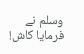وسلم نے فرمایا کاش!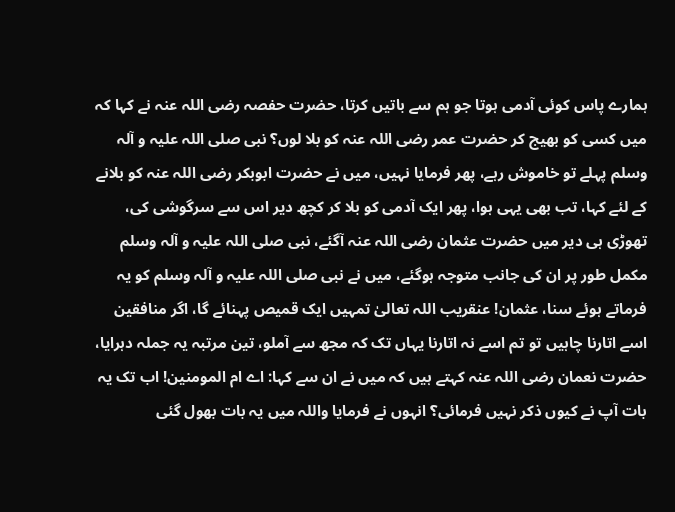ہمارے پاس کوئی آدمی ہوتا جو ہم سے باتیں کرتا، حضرت حفصہ رضی اللہ عنہ نے کہا کہ میں کسی کو بھیج کر حضرت عمر رضی اللہ عنہ کو بلا لوں؟ نبی صلی اللہ علیہ و آلہ وسلم پہلے تو خاموش رہے، پھر فرمایا نہیں، میں نے حضرت ابوبکر رضی اللہ عنہ کو بلانے کے لئے کہا، تب بھی یہی ہوا، پھر ایک آدمی کو بلا کر کچھ دیر اس سے سرگوشی کی، تھوڑی ہی دیر میں حضرت عثمان رضی اللہ عنہ آگئے، نبی صلی اللہ علیہ و آلہ وسلم مکمل طور پر ان کی جانب متوجہ ہوگئے، میں نے نبی صلی اللہ علیہ و آلہ وسلم کو یہ فرماتے ہوئے سنا، عثمان! عنقریب اللہ تعالیٰ تمہیں ایک قمیص پہنائے گا، اگر منافقین اسے اتارنا چاہیں تو تم اسے نہ اتارنا یہاں تک کہ مجھ سے آملو، تین مرتبہ یہ جملہ دہرایا، حضرت نعمان رضی اللہ عنہ کہتے ہیں کہ میں نے ان سے کہا: اے ام المومنین! اب تک یہ بات آپ نے کیوں ذکر نہیں فرمائی؟ انہوں نے فرمایا واللہ میں یہ بات بھول گئی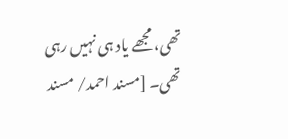تھی، مجھے یاد ہی نہیں رہی تھی۔ [مسند احمد/ مسند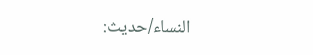النساء/حدیث: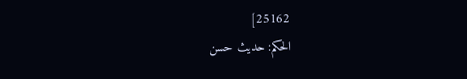25162]
الحكم: حديث حسن